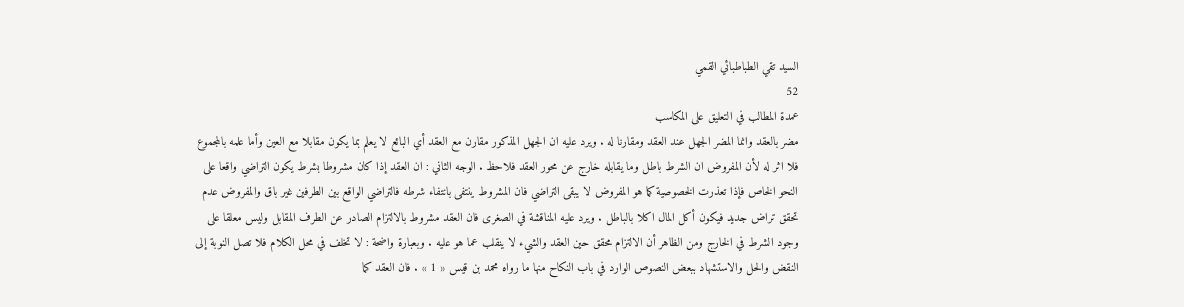السيد تقي الطباطبائي القمي
52
عمدة المطالب في التعليق على المكاسب
مضر بالعقد وانما المضر الجهل عند العقد ومقارنا له . ويرد عليه ان الجهل المذكور مقارن مع العقد أي البائع لا يعلم بما يكون مقابلا مع العين وأما علمه بالمجموع فلا اثر له لأن المفروض ان الشرط باطل وما يقابله خارج عن محور العقد فلاحظ . الوجه الثاني : ان العقد إذا كان مشروطا بشرط يكون التراضي واقعا على النحو الخاص فإذا تعذرت الخصوصية كما هو المفروض لا يبقى التراضي فان المشروط ينتفى بانتفاء شرطه فالتراضي الواقع بين الطرفين غير باق والمفروض عدم تحقق تراض جديد فيكون أكل المال اكلا بالباطل . ويرد عليه المناقشة في الصغرى فان العقد مشروط بالالتزام الصادر عن الطرف المقابل وليس معلقا على وجود الشرط في الخارج ومن الظاهر أن الالتزام محقق حين العقد والشيء لا ينقلب عما هو عليه . وبعبارة واضحة : لا تخلف في محل الكلام فلا تصل النوبة إلى النقض والحل والاستشهاد ببعض النصوص الوارد في باب النكاح منها ما رواه محمد بن قيس « 1 » . فان العقد كما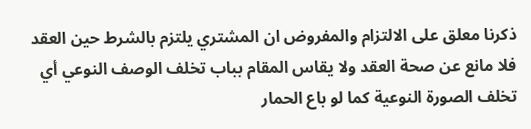ذكرنا معلق على الالتزام والمفروض ان المشتري يلتزم بالشرط حين العقد فلا مانع عن صحة العقد ولا يقاس المقام بباب تخلف الوصف النوعي أي تخلف الصورة النوعية كما لو باع الحمار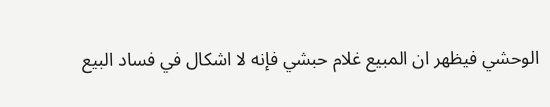الوحشي فيظهر ان المبيع غلام حبشي فإنه لا اشكال في فساد البيع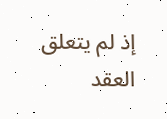إذ لم يتعلق العقد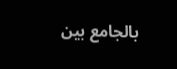بالجامع بين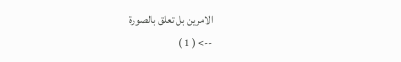الامرين بل تعلق بالصورة
--> ( 1 )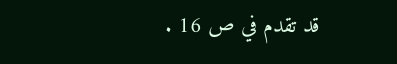قد تقدم في ص 16 .